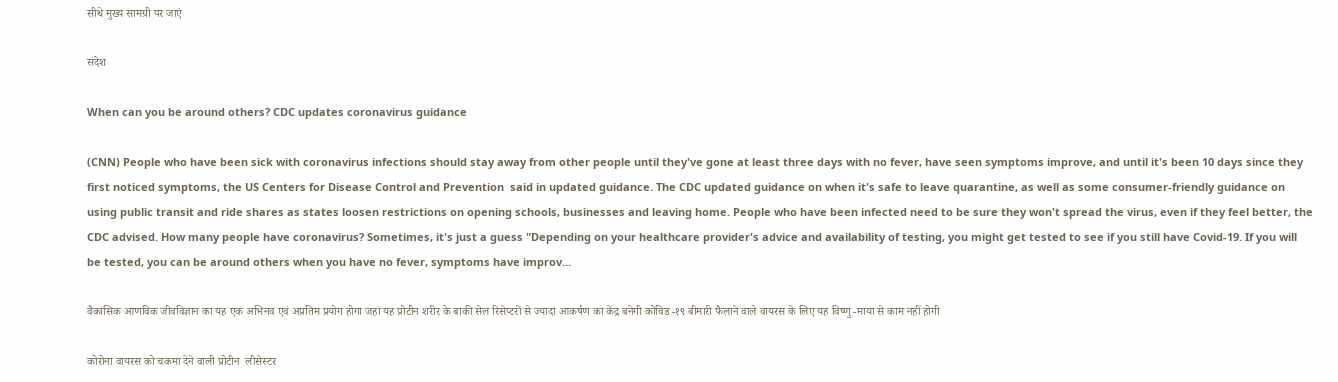सीधे मुख्य सामग्री पर जाएं

संदेश

When can you be around others? CDC updates coronavirus guidance

(CNN) People who have been sick with coronavirus infections should stay away from other people until they've gone at least three days with no fever, have seen symptoms improve, and until it's been 10 days since they first noticed symptoms, the US Centers for Disease Control and Prevention  said in updated guidance. The CDC updated guidance on when it's safe to leave quarantine, as well as some consumer-friendly guidance on using public transit and ride shares as states loosen restrictions on opening schools, businesses and leaving home. People who have been infected need to be sure they won't spread the virus, even if they feel better, the CDC advised. How many people have coronavirus? Sometimes, it's just a guess "Depending on your healthcare provider's advice and availability of testing, you might get tested to see if you still have Covid-19. If you will be tested, you can be around others when you have no fever, symptoms have improv...

वैकासिक आणविक जीवविज्ञान का यह एक अभिनव एवं अप्रतिम प्रयोग होगा जहां यह प्रोटीन शरीर के बाकी सेल रिसेप्टरों से ज्यादा आकर्षण का केंद्र बनेगी कोविड -१९ बीमारी फैलाने वाले वायरस के लिए यह विष्णु -माया से काम नहीं होगी

कोरोना वायरस को चकमा देने वाली प्रोटीन  लीसेस्टर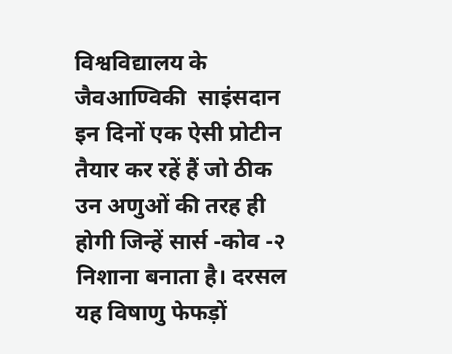विश्वविद्यालय के जैवआण्विकी  साइंसदान इन दिनों एक ऐसी प्रोटीन तैयार कर रहें हैं जो ठीक उन अणुओं की तरह ही होगी जिन्हें सार्स -कोव -२ निशाना बनाता है। दरसल यह विषाणु फेफड़ों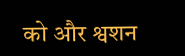को और श्वशन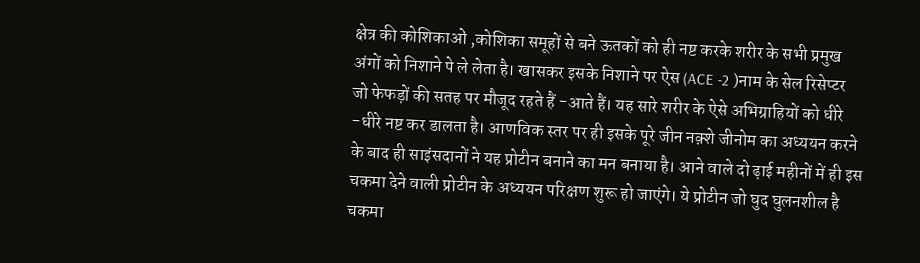क्षेत्र की कोशिकाओं ,कोशिका समूहों से बने ऊतकों को ही नष्ट करके शरीर के सभी प्रमुख अंगों को निशाने पे ले लेता है। खासकर इसके निशाने पर ऐस (ACE -2 )नाम के सेल रिसेप्टर जो फेफड़ों की सतह पर मौजूद रहते हैं -आते हैं। यह सारे शरीर के ऐसे अभिग्राहियों को धीरे -धीरे नष्ट कर डालता है। आणविक स्तर पर ही इसके पूरे जीन नक़्शे जीनोम का अध्ययन करने के बाद ही साइंसदानों ने यह प्रोटीन बनाने का मन बनाया है। आने वाले दो ढ़ाई महीनों में ही इस चकमा देने वाली प्रोटीन के अध्ययन परिक्षण शुरू हो जाएंगे। ये प्रोटीन जो घुद घुलनशील है  चकमा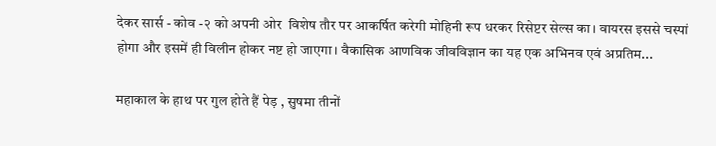देकर सार्स - कोव -२ को अपनी ओर  विशेष तौर पर आकर्षित करेगी मोहिनी रूप धरकर रिसेप्टर सेल्स का। वायरस इससे चस्पां होगा और इसमें ही विलीन होकर नष्ट हो जाएगा। वैकासिक आणविक जीवविज्ञान का यह एक अभिनव एवं अप्रतिम...

महाकाल के हाथ पर गुल होते हैं पेड़ , सुषमा तीनों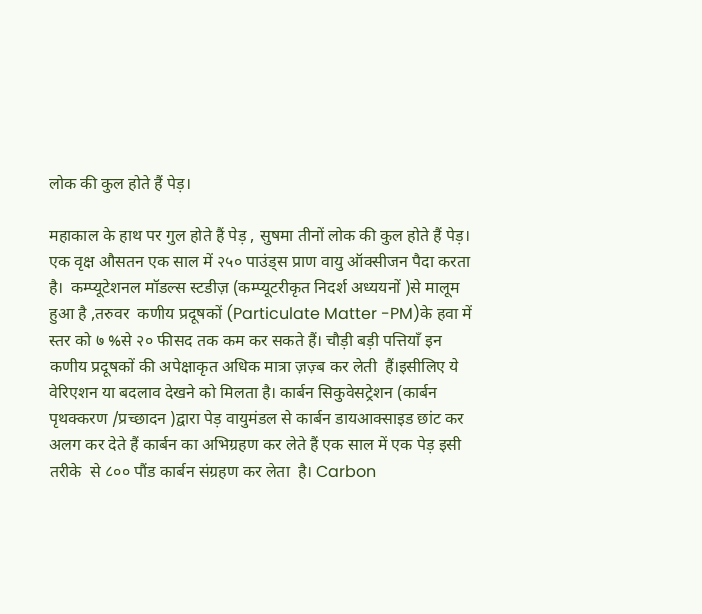लोक की कुल होते हैं पेड़।

महाकाल के हाथ पर गुल होते हैं पेड़ , सुषमा तीनों लोक की कुल होते हैं पेड़। एक वृक्ष औसतन एक साल में २५० पाउंड्स प्राण वायु ऑक्सीजन पैदा करता है।  कम्प्यूटेशनल मॉडल्स स्टडीज़ (कम्प्यूटरीकृत निदर्श अध्ययनों )से मालूम हुआ है ,तरुवर  कणीय प्रदूषकों (Particulate Matter -PM)के हवा में स्तर को ७ %से २० फीसद तक कम कर सकते हैं। चौड़ी बड़ी पत्तियाँ इन कणीय प्रदूषकों की अपेक्षाकृत अधिक मात्रा ज़ज़्ब कर लेती  हैं।इसीलिए ये वेरिएशन या बदलाव देखने को मिलता है। कार्बन सिकुवेसट्रेशन (कार्बन पृथक्करण /प्रच्छादन )द्वारा पेड़ वायुमंडल से कार्बन डायआक्साइड छांट कर अलग कर देते हैं कार्बन का अभिग्रहण कर लेते हैं एक साल में एक पेड़ इसी तरीके  से ८०० पौंड कार्बन संग्रहण कर लेता  है। Carbon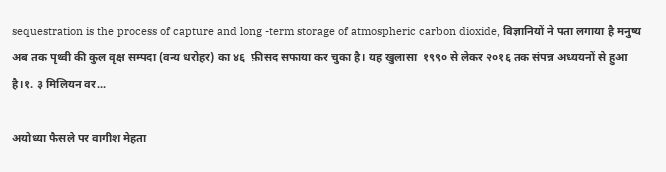sequestration is the process of capture and long -term storage of atmospheric carbon dioxide, विज्ञानियों ने पता लगाया है मनुष्य अब तक पृथ्वी की कुल वृक्ष सम्पदा (वन्य धरोहर) का ४६  फ़ीसद सफाया कर चुका है। यह खुलासा  १९९० से लेकर २०१६ तक संपन्न अध्ययनों से हुआ है।१. ३ मिलियन वर...

अयोध्या फैसले पर वागीश मेहता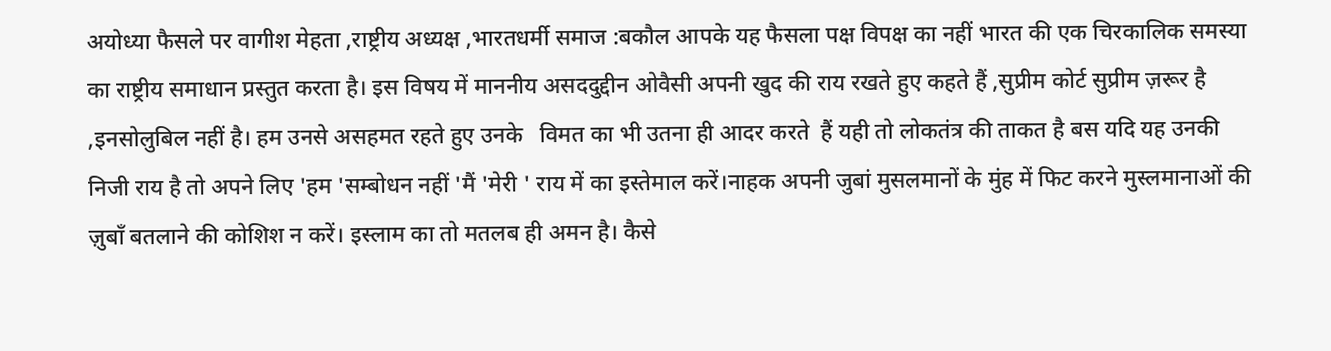अयोध्या फैसले पर वागीश मेहता ,राष्ट्रीय अध्यक्ष ,भारतधर्मी समाज :बकौल आपके यह फैसला पक्ष विपक्ष का नहीं भारत की एक चिरकालिक समस्या का राष्ट्रीय समाधान प्रस्तुत करता है। इस विषय में माननीय असददुद्दीन ओवैसी अपनी खुद की राय रखते हुए कहते हैं ,सुप्रीम कोर्ट सुप्रीम ज़रूर है ,इनसोलुबिल नहीं है। हम उनसे असहमत रहते हुए उनके   विमत का भी उतना ही आदर करते  हैं यही तो लोकतंत्र की ताकत है बस यदि यह उनकी निजी राय है तो अपने लिए 'हम 'सम्बोधन नहीं 'मैं 'मेरी ' राय में का इस्तेमाल करें।नाहक अपनी जुबां मुसलमानों के मुंह में फिट करने मुस्लमानाओं की ज़ुबाँ बतलाने की कोशिश न करें। इस्लाम का तो मतलब ही अमन है। कैसे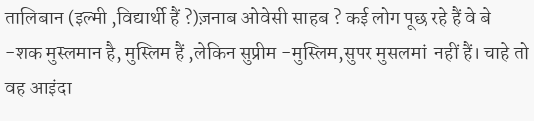तालिबान (इल्मी ,विद्यार्थी हैं ?)ज़नाब ओवेसी साहब ? कई लोग पूछ रहे हैं वे बे -शक मुस्लमान है, मुस्लिम हैं ,लेकिन सुप्रीम -मुस्लिम,सुपर मुसलमां  नहीं हैं। चाहे तो वह आइंदा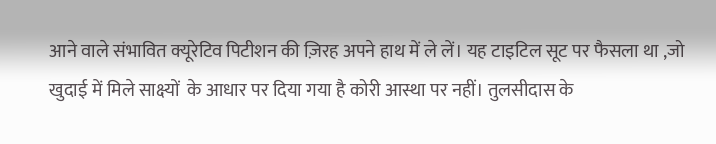आने वाले संभावित क्यूरेटिव पिटीशन की ज़िरह अपने हाथ में ले लें। यह टाइटिल सूट पर फैसला था ,जो खुदाई में मिले साक्ष्यों  के आधार पर दिया गया है कोरी आस्था पर नहीं। तुलसीदास के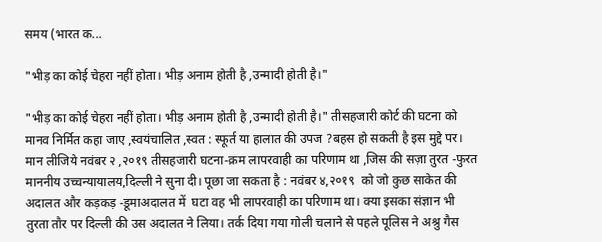समय (भारत क...

"भीड़ का कोई चेहरा नहीं होता। भीड़ अनाम होती है ,उन्मादी होती है।"

"भीड़ का कोई चेहरा नहीं होता। भीड़ अनाम होती है ,उन्मादी होती है।" तीसहजारी कोर्ट की घटना को मानव निर्मित कहा जाए ,स्वयंचालित ,स्वत : स्फूर्त या हालात की उपज ?बहस हो सकती है इस मुद्दे पर। मान लीजिये नवंबर २ ,२०१९ तीसहजारी घटना-क्रम लापरवाही का परिणाम था ,जिस की सज़ा तुरत -फुरत माननीय उच्चन्यायालय,दिल्ली ने सुना दी। पूछा जा सकता है : नवंबर ४,२०१९  को जो कुछ साकेत की अदालत और कड़कड़ -डूमाअदालत में  घटा वह भी लापरवाही का परिणाम था। क्या इसका संज्ञान भी तुरता तौर पर दिल्ली की उस अदालत ने लिया। तर्क दिया गया गोली चलाने से पहले पूलिस ने अश्रु गैस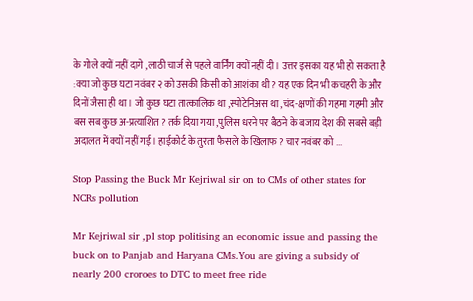के गोले क्यों नहीं दागे ,लाठी चार्ज से पहले वार्निंग क्यों नहीं दी। उत्तर इसका यह भी हो सकता है :क्या जो कुछ घटा नवंबर २ को उसकी किसी को आशंका थी? यह एक दिन भी कचहरी के और दिनों जैसा ही था। जो कुछ घटा तात्कालिक था ,स्पोटेनिअस था ,चंद-क्षणों की गहमा गहमी और बस सब कुछ अ-प्रत्याशित ? तर्क दिया गया ,पुलिस धरने पर बैठने के बजाय देश की सबसे बड़ी अदालत में क्यों नहीं गई। हाईकोर्ट के तुरता फैसले के खिलाफ ? चार नवंबर को ...

Stop Passing the Buck Mr Kejriwal sir on to CMs of other states for NCRs pollution

Mr Kejriwal sir ,pl stop politising an economic issue and passing the buck on to Panjab and Haryana CMs.You are giving a subsidy of nearly 200 croroes to DTC to meet free ride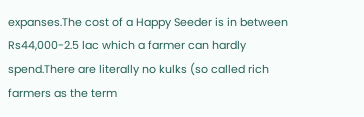expanses.The cost of a Happy Seeder is in between Rs44,000-2.5 lac which a farmer can hardly spend.There are literally no kulks (so called rich farmers as the term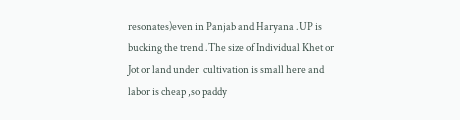resonates)even in Panjab and Haryana .UP is bucking the trend .The size of Individual Khet or Jot or land under  cultivation is small here and labor is cheap ,so paddy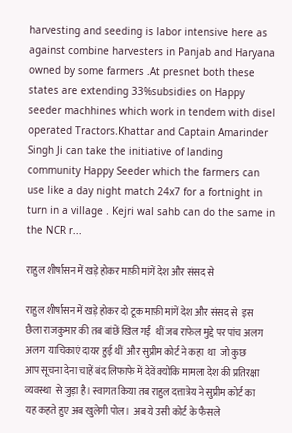harvesting and seeding is labor intensive here as against combine harvesters in Panjab and Haryana owned by some farmers .At presnet both these states are extending 33%subsidies on Happy seeder machhines which work in tendem with disel operated Tractors.Khattar and Captain Amarinder Singh Ji can take the initiative of landing community Happy Seeder which the farmers can use like a day night match 24x7 for a fortnight in turn in a village . Kejri wal sahb can do the same in the NCR r...

राहुल शीर्षासन में खड़े होकर माफ़ी मांगें देश और संसद से

राहुल शीर्षासन में खड़े होकर दो टूक माफ़ी मांगें देश और संसद से  इस छैला राजकुमार की तब बांछें खिल गईं  थीं जब राफेल मुद्दे पर पांच अलग अलग  याचिकाएं दायर हुई थीं  और सुप्रीम कोर्ट ने कहा  था  जो कुछ आप सूचना देना चाहें बंद लिफाफे में देवें क्योंकि मामला देश की प्रतिरक्षा व्यवस्था  से जुड़ा है। स्वागत किया तब राहुल दत्तात्रेय ने सुप्रीम कोर्ट का यह कहते हुए अब खुलेगी पोल।  अब ये उसी कोर्ट के फैसले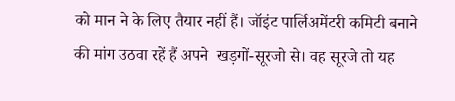को मान ने के लिए तैयार नहीं हैं। जॉइंट पार्लिअमेंटरी कमिटी बनाने की मांग उठवा रहें हैं अपने  खड़गों-सूरजो से। वह सूरजे तो यह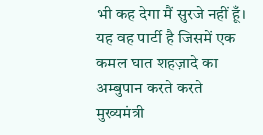भी कह देगा मैं सुरजे नहीं हूँ। यह वह पार्टी है जिसमें एक कमल घात शहज़ादे का  अम्बुपान करते करते मुख्यमंत्री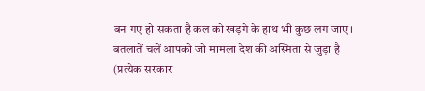बन गए हो सकता है कल को खड़गे के हाथ भी कुछ लग जाए।  बतलातें चलें आपको जो मामला देश की अस्मिता से जुड़ा है (प्रत्येक सरकार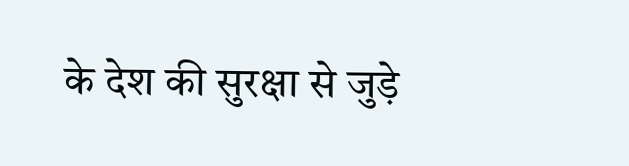के देश की सुरक्षा से जुड़े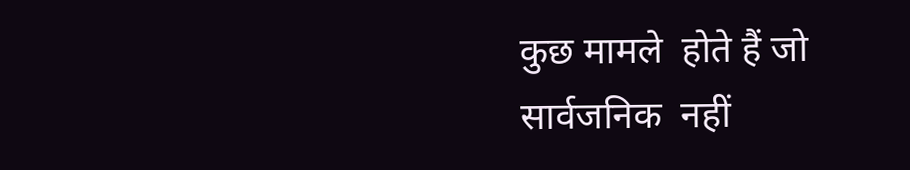कुछ मामले  होते हैं जो सार्वजनिक  नहीं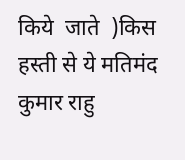किये  जाते  )किस हस्ती से ये मतिमंद कुमार राहु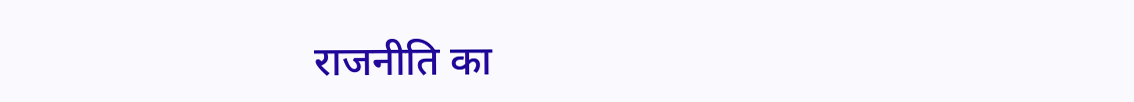राजनीति का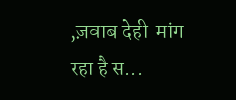,ज़वाब देही  मांग रहा है स...